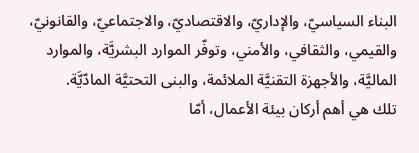البناء السياسيّ، والإداريّ، والاقتصاديّ، والاجتماعيّ، والقانونيّ، والقيمي، والثقافي، والأمني، وتوفّر الموارد البشريَّة، والموارد الماليَّة، والأجهزة التقنيَّة الملائمة، والبنى التحتيَّة المادّيَّة.
تلك هي أهم أركان بيئة الأعمال، أمّا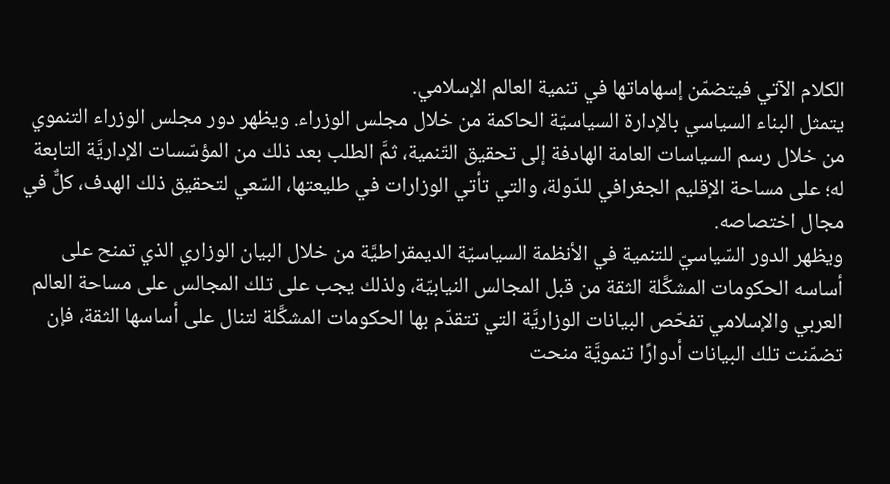الكلام الآتي فيتضمّن إسهاماتها في تنمية العالم الإسلامي.
يتمثل البناء السياسي بالإدارة السياسيّة الحاكمة من خلال مجلس الوزراء. ويظهر دور مجلس الوزراء التنموي من خلال رسم السياسات العامة الهادفة إلى تحقيق التّنمية، ثمَّ الطلب بعد ذلك من المؤسّسات الإداريَّة التابعة له؛ على مساحة الإقليم الجغرافي للدّولة، والتي تأتي الوزارات في طليعتها، السّعي لتحقيق ذلك الهدف، كلٌّ في مجال اختصاصه.
ويظهر الدور السّياسيّ للتنمية في الأنظمة السياسيّة الديمقراطيَّة من خلال البيان الوزاري الذي تمنح على أساسه الحكومات المشكَّلة الثقة من قبل المجالس النيابيّة، ولذلك يجب على تلك المجالس على مساحة العالم العربي والإسلامي تفحّص البيانات الوزاريَّة التي تتقدّم بها الحكومات المشكَّلة لتنال على أساسها الثقة، فإن تضمّنت تلك البيانات أدوارًا تنمويَّة منحت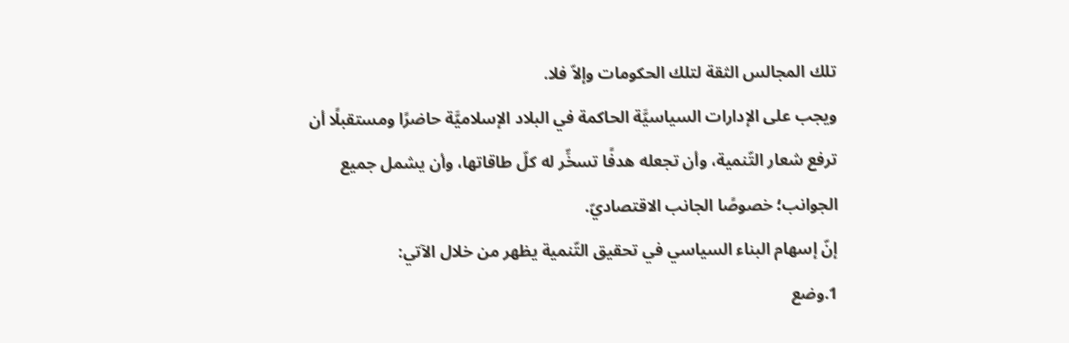تلك المجالس الثقة لتلك الحكومات وإلاّ فلا.
ويجب على الإدارات السياسيَّة الحاكمة في البلاد الإسلاميَّة حاضرًا ومستقبلًا أن ترفع شعار التّنمية، وأن تجعله هدفًا تسخِّر له كلّ طاقاتها، وأن يشمل جميع الجوانب؛ خصوصًا الجانب الاقتصاديّ.
إنّ إسهام البناء السياسي في تحقيق التّنمية يظهر من خلال الآتي:
1.وضع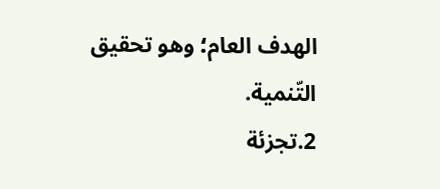الهدف العام؛ وهو تحقيق التّنمية.
2.تجزئة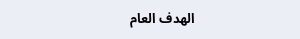الهدف العام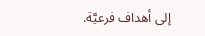إلى أهداف فرعيَّة.